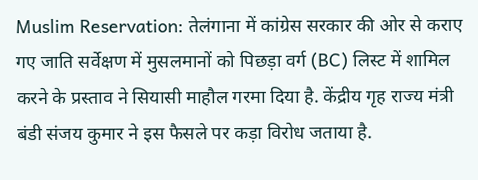Muslim Reservation: तेलंगाना में कांग्रेस सरकार की ओर से कराए गए जाति सर्वेक्षण में मुसलमानों को पिछड़ा वर्ग (BC) लिस्ट में शामिल करने के प्रस्ताव ने सियासी माहौल गरमा दिया है. केंद्रीय गृह राज्य मंत्री बंडी संजय कुमार ने इस फैसले पर कड़ा विरोध जताया है.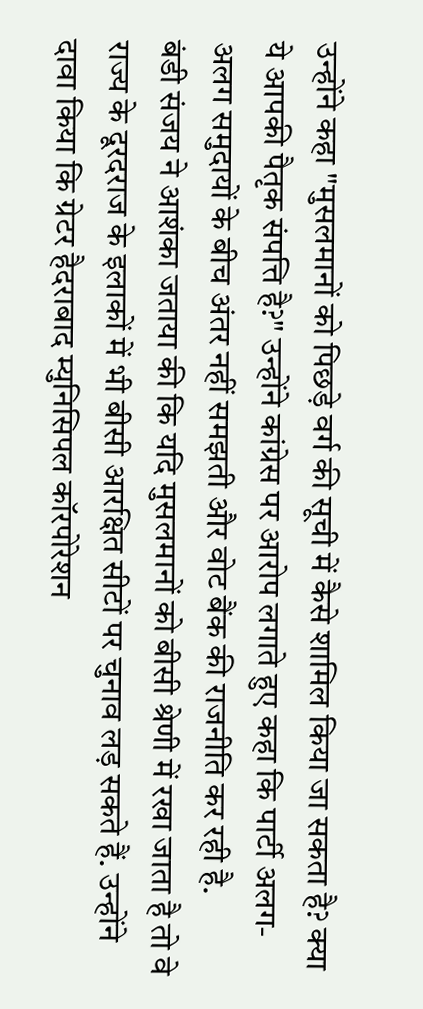उन्होंने कहा "मुसलमानों को पिछड़े वर्ग की सूची में कैसे शामिल किया जा सकता है? क्या ये आपकी पैतृक संपत्ति है?" उन्होंने कांग्रेस पर आरोप लगाते हुए कहा कि पार्टी अलग-अलग समुदायों के बीच अंतर नहीं समझती और वोट बैंक की राजनीति कर रही है.
बंडी संजय ने आशंका जताया की कि यदि मुसलमानों को बीसी श्रेणी में रखा जाता है तो वे राज्य के दूरदराज के इलाकों में भी बीसी आरक्षित सीटों पर चुनाव लड़ सकते हैं. उन्होंने दावा किया कि ग्रेटर हैदराबाद म्युनिसिपल कॉरपोरेशन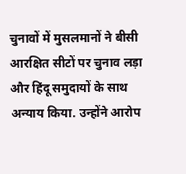चुनावों में मुसलमानों ने बीसी आरक्षित सीटों पर चुनाव लड़ा और हिंदू समुदायों के साथ अन्याय किया. उन्होंने आरोप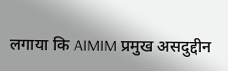लगाया कि AIMIM प्रमुख असदुद्दीन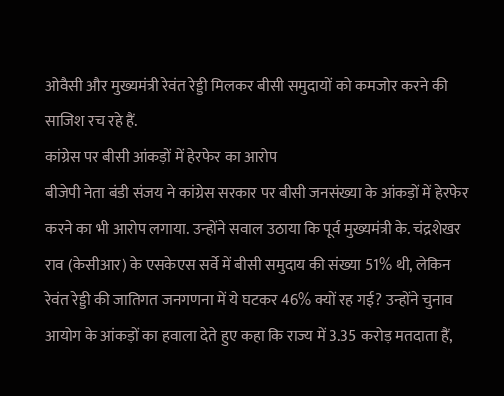ओवैसी और मुख्यमंत्री रेवंत रेड्डी मिलकर बीसी समुदायों को कमजोर करने की साजिश रच रहे हैं.
कांग्रेस पर बीसी आंकड़ों में हेरफेर का आरोप
बीजेपी नेता बंडी संजय ने कांग्रेस सरकार पर बीसी जनसंख्या के आंकड़ों में हेरफेर करने का भी आरोप लगाया. उन्होंने सवाल उठाया कि पूर्व मुख्यमंत्री के. चंद्रशेखर राव (केसीआर) के एसकेएस सर्वे में बीसी समुदाय की संख्या 51% थी, लेकिन रेवंत रेड्डी की जातिगत जनगणना में ये घटकर 46% क्यों रह गई? उन्होंने चुनाव आयोग के आंकड़ों का हवाला देते हुए कहा कि राज्य में 3.35 करोड़ मतदाता हैं,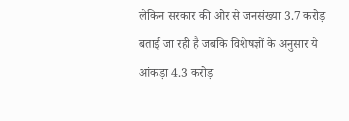लेकिन सरकार की ओर से जनसंख्या 3.7 करोड़ बताई जा रही है जबकि विशेषज्ञों के अनुसार ये आंकड़ा 4.3 करोड़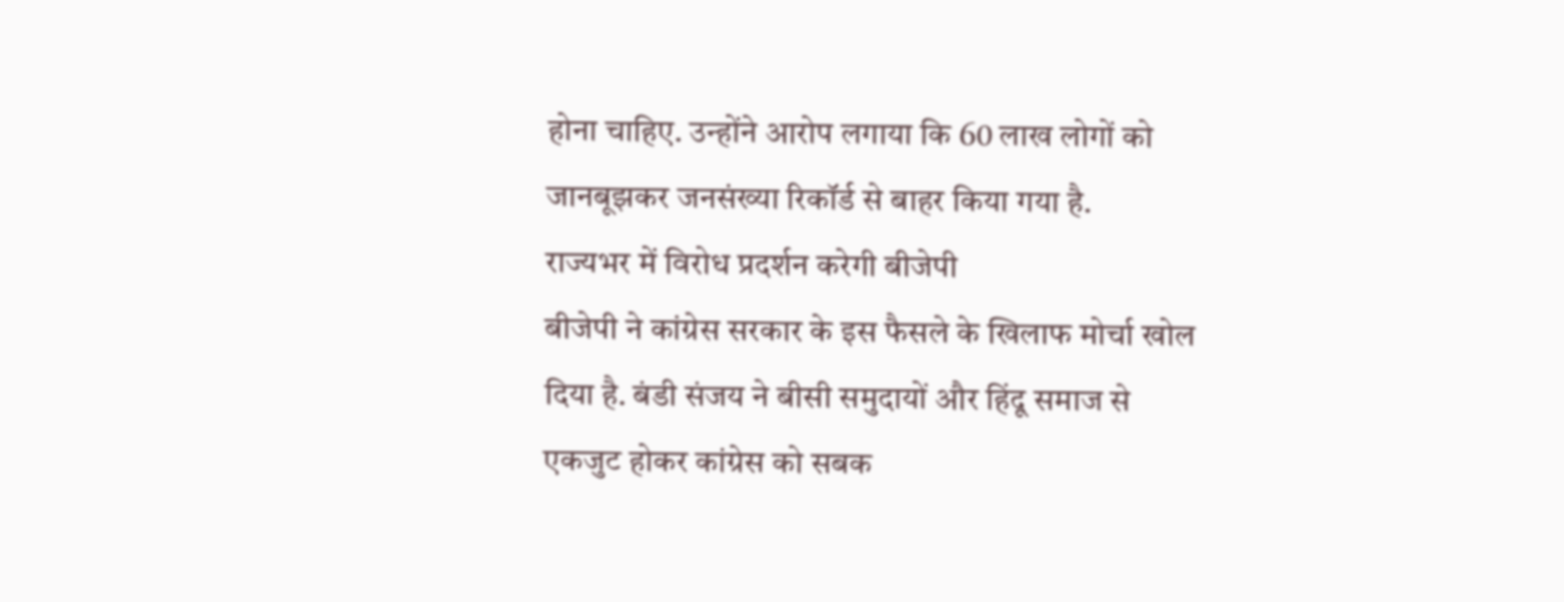होना चाहिए. उन्होंने आरोप लगाया कि 60 लाख लोगों को जानबूझकर जनसंख्या रिकॉर्ड से बाहर किया गया है.
राज्यभर में विरोध प्रदर्शन करेगी बीजेपी
बीजेपी ने कांग्रेस सरकार के इस फैसले के खिलाफ मोर्चा खोल दिया है. बंडी संजय ने बीसी समुदायों और हिंदू समाज से एकजुट होकर कांग्रेस को सबक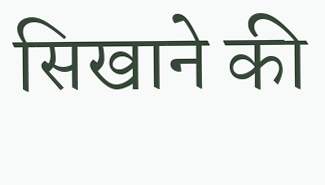सिखाने की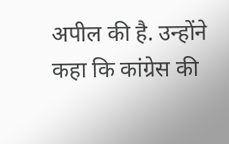अपील की है. उन्होंने कहा कि कांग्रेस की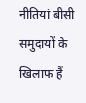नीतियां बीसी समुदायों के खिलाफ हैं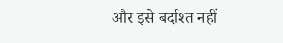और इसे बर्दाश्त नहीं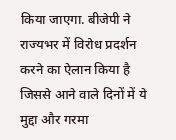किया जाएगा. बीजेपी ने राज्यभर में विरोध प्रदर्शन करने का ऐलान किया है जिससे आने वाले दिनों में ये मुद्दा और गरमा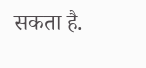सकता है.